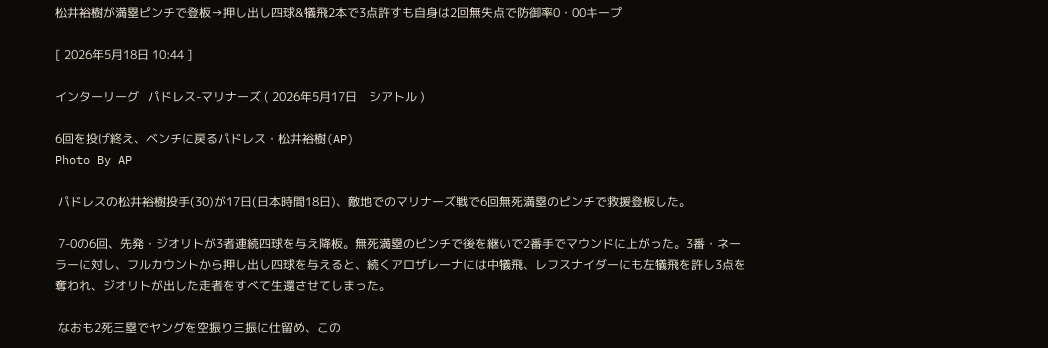松井裕樹が満塁ピンチで登板→押し出し四球&犠飛2本で3点許すも自身は2回無失点で防御率0・00キープ

[ 2026年5月18日 10:44 ]

インターリーグ   パドレス-マリナーズ ( 2026年5月17日    シアトル )

6回を投げ終え、ベンチに戻るパドレス・松井裕樹(AP)
Photo By AP

 パドレスの松井裕樹投手(30)が17日(日本時間18日)、敵地でのマリナーズ戦で6回無死満塁のピンチで救援登板した。

 7-0の6回、先発・ジオリトが3者連続四球を与え降板。無死満塁のピンチで後を継いで2番手でマウンドに上がった。3番・ネーラーに対し、フルカウントから押し出し四球を与えると、続くアロザレーナには中犠飛、レフスナイダーにも左犠飛を許し3点を奪われ、ジオリトが出した走者をすべて生還させてしまった。

 なおも2死三塁でヤングを空振り三振に仕留め、この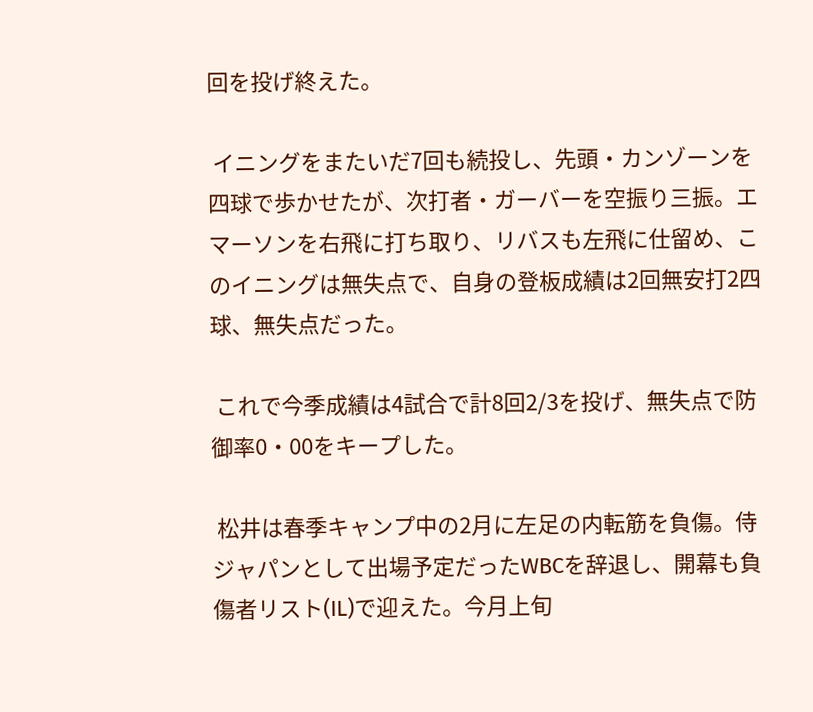回を投げ終えた。

 イニングをまたいだ7回も続投し、先頭・カンゾーンを四球で歩かせたが、次打者・ガーバーを空振り三振。エマーソンを右飛に打ち取り、リバスも左飛に仕留め、このイニングは無失点で、自身の登板成績は2回無安打2四球、無失点だった。

 これで今季成績は4試合で計8回2/3を投げ、無失点で防御率0・00をキープした。

 松井は春季キャンプ中の2月に左足の内転筋を負傷。侍ジャパンとして出場予定だったWBCを辞退し、開幕も負傷者リスト(IL)で迎えた。今月上旬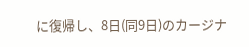に復帰し、8日(同9日)のカージナ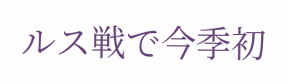ルス戦で今季初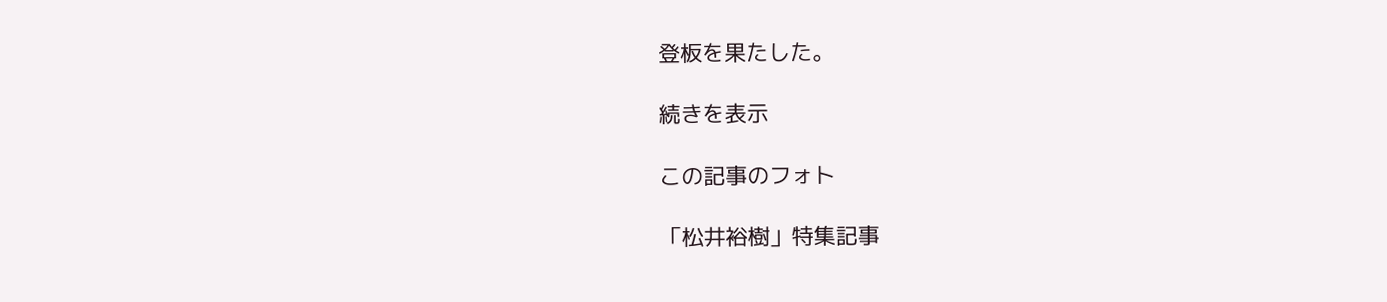登板を果たした。

続きを表示

この記事のフォト

「松井裕樹」特集記事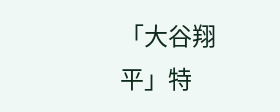「大谷翔平」特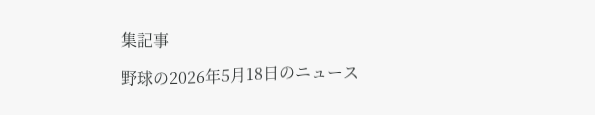集記事

野球の2026年5月18日のニュース